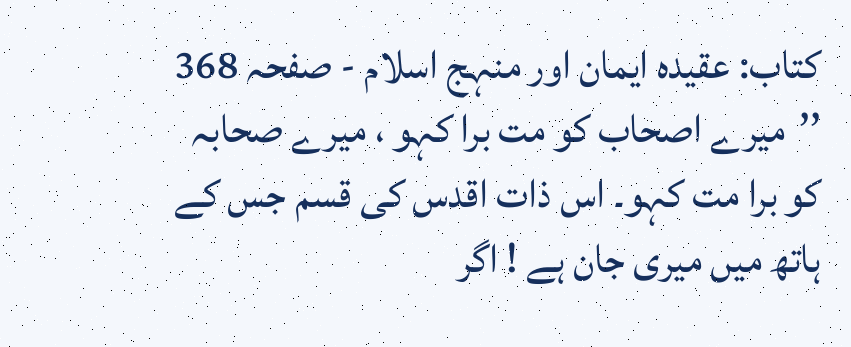کتاب: عقیدہ ایمان اور منہج اسلام - صفحہ 368
’’میرے اصحاب کو مت برا کہو ، میرے صحابہ کو برا مت کہو۔ اس ذات اقدس کی قسم جس کے ہاتھ میں میری جان ہے ! اگر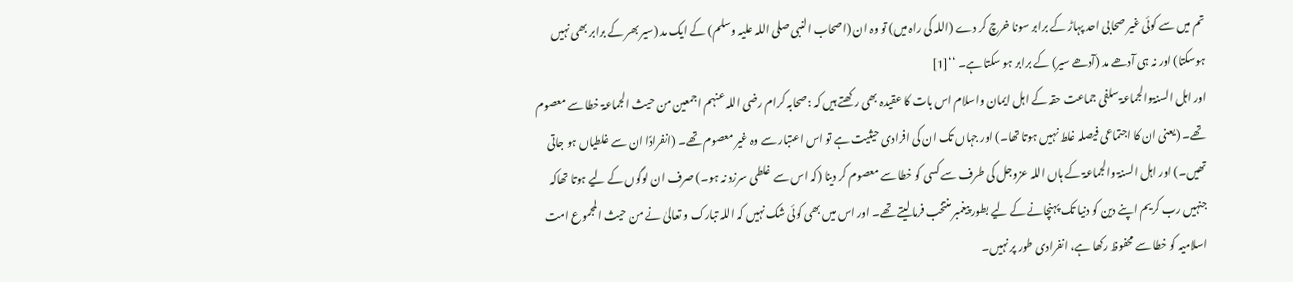تم میں سے کوئی غیر صحابی احد پہاڑ کے برابر سونا خرچ کر دے (اللہ کی راہ میں) تو وہ ان (اصحاب النبی صلی اللہ علیہ وسلم) کے ایک مد (سیر بھر کے برابر بھی نہیں ہوسکتا) اور نہ ہی آدھے مد (آدھے سیر) کے برابر ہو سکتا ہے۔ ‘‘[1]
اور اہل السنۃوالجماعۃ سلفی جماعت حقہ کے اہل ایمان واسلام اس بات کا عقیدہ بھی رکھتے ہیں کہ :صحابہ کرام رضی اللہ عنہم اجمعین من حیث الجماعۃ خطا سے معصوم تھے۔ (یعنی ان کا اجتماعی فیصلہ غلط نہیں ہوتا تھا۔) اور جہاں تک ان کی افرادی حیثیت ہے تو اس اعتبار سے وہ غیر معصوم تھے۔ (انفرادًا ان سے غلطیاں ہو جاتی تھیں۔) اور اہل السنۃ والجماعۃ کے ہاں اللہ عزوجل کی طرف سے کسی کو خطا سے معصوم کر دینا (کہ اس سے غلطی سرزد نہ ہو۔) صرف ان لوگوں کے لیے ہوتا تھاکہ جنہیں رب کریم اپنے دین کو دنیا تک پہنچانے کے لیے بطور پیغمبر منتخب فرما لیتے تھے۔ اور اس میں بھی کوئی شک نہیں کہ اللہ تبارک و تعالیٰ نے من حیث المجموع امت اسلامیہ کو خطا سے محفوظ رکھا ہے، انفرادی طور پر نہیں۔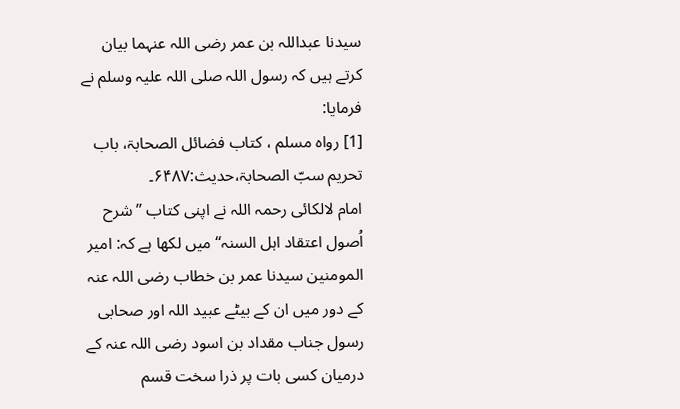سیدنا عبداللہ بن عمر رضی اللہ عنہما بیان کرتے ہیں کہ رسول اللہ صلی اللہ علیہ وسلم نے فرمایا:
[1] رواہ مسلم ، کتاب فضائل الصحابۃ، باب تحریم سبّ الصحابۃ،حدیث:۶۴۸۷۔
امام لالکائی رحمہ اللہ نے اپنی کتاب ’’شرح اُصول اعتقاد اہل السنہ‘‘ میں لکھا ہے کہ: امیر المومنین سیدنا عمر بن خطاب رضی اللہ عنہ کے دور میں ان کے بیٹے عبید اللہ اور صحابی رسول جناب مقداد بن اسود رضی اللہ عنہ کے درمیان کسی بات پر ذرا سخت قسم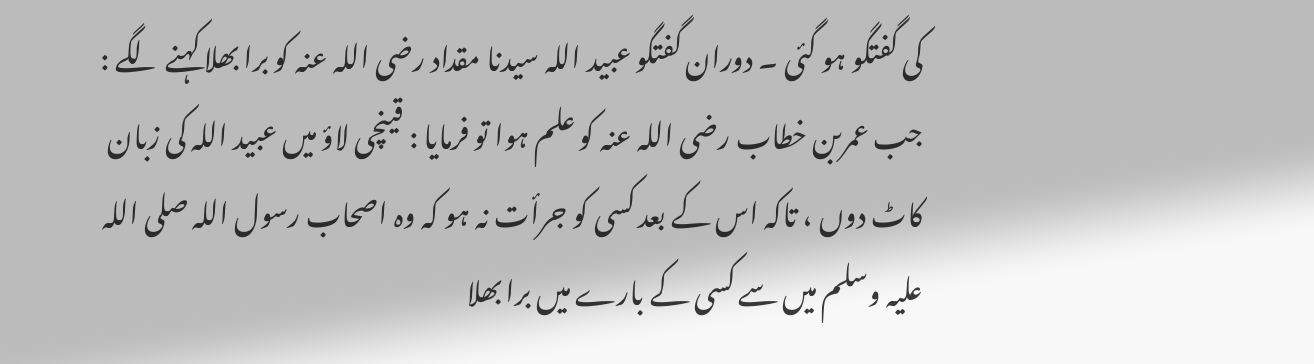کی گفتگو ہو گئی ۔ دوران گفتگو عبید اللہ سیدنا مقداد رضی اللہ عنہ کو برا بھلا کہنے لگے : جب عمربن خطاب رضی اللہ عنہ کو علم ہوا تو فرمایا : قینچی لاؤ میں عبید اللہ کی زبان کاٹ دوں ، تاکہ اس کے بعد کسی کو جرأت نہ ہو کہ وہ اصحاب رسول اللہ صلی اللہ علیہ وسلم میں سے کسی کے بارے میں برا بھلا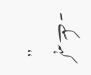کہہ سکے ۔ ‘‘